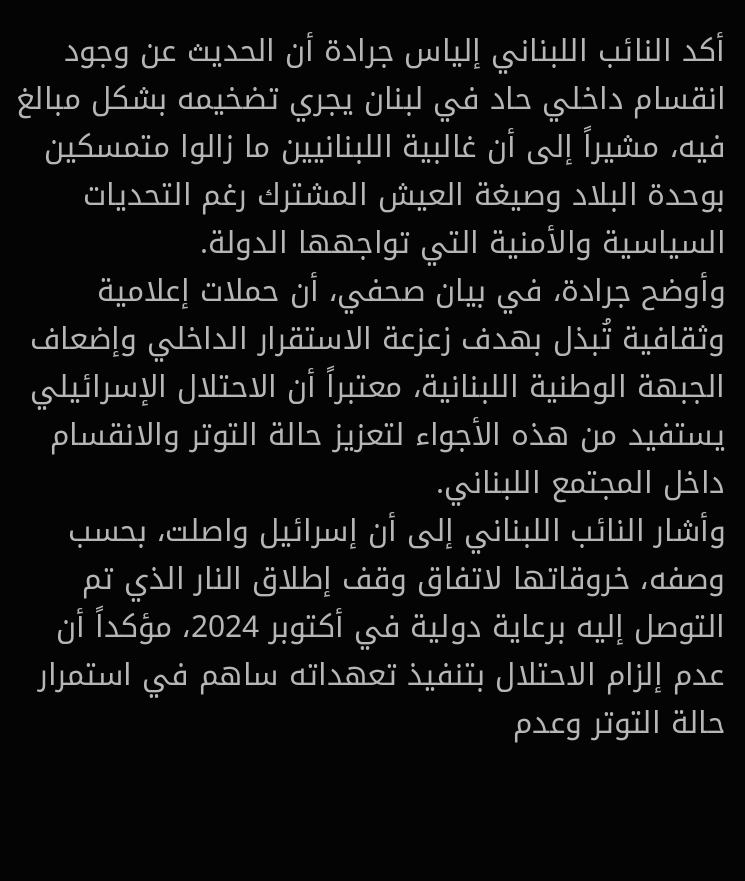أكد النائب اللبناني إلياس جرادة أن الحديث عن وجود انقسام داخلي حاد في لبنان يجري تضخيمه بشكل مبالغ فيه، مشيراً إلى أن غالبية اللبنانيين ما زالوا متمسكين بوحدة البلاد وصيغة العيش المشترك رغم التحديات السياسية والأمنية التي تواجهها الدولة.
وأوضح جرادة، في بيان صحفي، أن حملات إعلامية وثقافية تُبذل بهدف زعزعة الاستقرار الداخلي وإضعاف الجبهة الوطنية اللبنانية، معتبراً أن الاحتلال الإسرائيلي يستفيد من هذه الأجواء لتعزيز حالة التوتر والانقسام داخل المجتمع اللبناني.
وأشار النائب اللبناني إلى أن إسرائيل واصلت، بحسب وصفه، خروقاتها لاتفاق وقف إطلاق النار الذي تم التوصل إليه برعاية دولية في أكتوبر 2024، مؤكداً أن عدم إلزام الاحتلال بتنفيذ تعهداته ساهم في استمرار حالة التوتر وعدم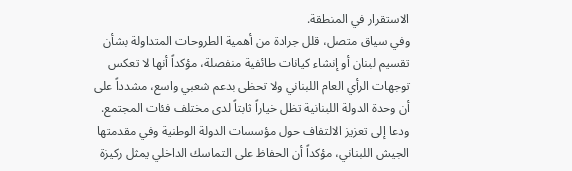الاستقرار في المنطقة.
وفي سياق متصل، قلل جرادة من أهمية الطروحات المتداولة بشأن تقسيم لبنان أو إنشاء كيانات طائفية منفصلة، مؤكداً أنها لا تعكس توجهات الرأي العام اللبناني ولا تحظى بدعم شعبي واسع، مشدداً على أن وحدة الدولة اللبنانية تظل خياراً ثابتاً لدى مختلف فئات المجتمع.
ودعا إلى تعزيز الالتفاف حول مؤسسات الدولة الوطنية وفي مقدمتها الجيش اللبناني، مؤكداً أن الحفاظ على التماسك الداخلي يمثل ركيزة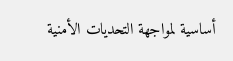أساسية لمواجهة التحديات الأمنية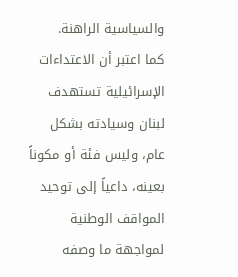والسياسية الراهنة.
كما اعتبر أن الاعتداءات الإسرائيلية تستهدف لبنان وسيادته بشكل عام، وليس فئة أو مكوناً بعينه، داعياً إلى توحيد المواقف الوطنية لمواجهة ما وصفه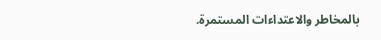بالمخاطر والاعتداءات المستمرة.